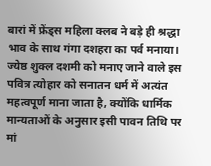बारां में फ्रेंड्स महिला क्लब ने बड़े ही श्रद्धा भाव के साथ गंगा दशहरा का पर्व मनाया। ज्येष्ठ शुक्ल दशमी को मनाए जाने वाले इस पवित्र त्योहार को सनातन धर्म में अत्यंत महत्वपूर्ण माना जाता है, क्योंकि धार्मिक मान्यताओं के अनुसार इसी पावन तिथि पर मां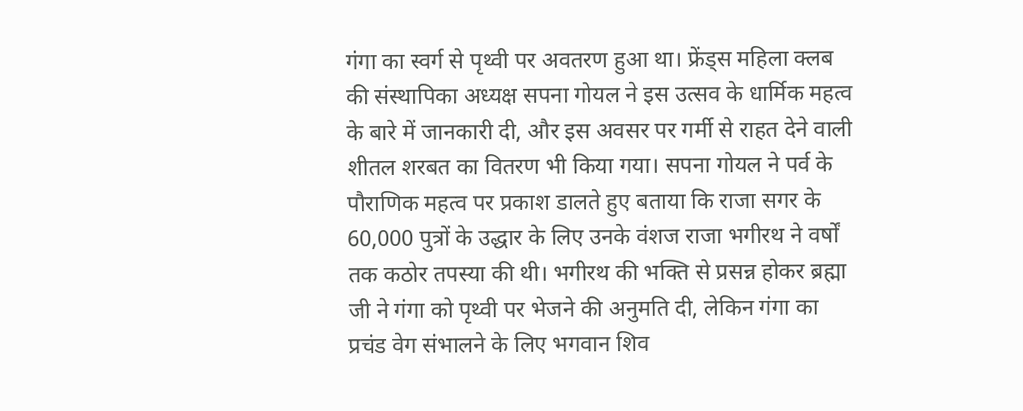गंगा का स्वर्ग से पृथ्वी पर अवतरण हुआ था। फ्रेंड्स महिला क्लब की संस्थापिका अध्यक्ष सपना गोयल ने इस उत्सव के धार्मिक महत्व के बारे में जानकारी दी, और इस अवसर पर गर्मी से राहत देने वाली शीतल शरबत का वितरण भी किया गया। सपना गोयल ने पर्व के पौराणिक महत्व पर प्रकाश डालते हुए बताया कि राजा सगर के 60,000 पुत्रों के उद्धार के लिए उनके वंशज राजा भगीरथ ने वर्षों तक कठोर तपस्या की थी। भगीरथ की भक्ति से प्रसन्न होकर ब्रह्मा जी ने गंगा को पृथ्वी पर भेजने की अनुमति दी, लेकिन गंगा का प्रचंड वेग संभालने के लिए भगवान शिव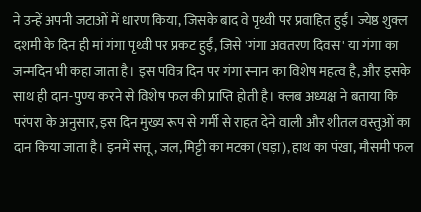ने उन्हें अपनी जटाओं में धारण किया, जिसके बाद वे पृथ्वी पर प्रवाहित हुईं। ज्येष्ठ शुक्ल दशमी के दिन ही मां गंगा पृथ्वी पर प्रकट हुईं, जिसे 'गंगा अवतरण दिवस' या गंगा का जन्मदिन भी कहा जाता है। इस पवित्र दिन पर गंगा स्नान का विशेष महत्व है, और इसके साथ ही दान-पुण्य करने से विशेष फल की प्राप्ति होती है। क्लब अध्यक्ष ने बताया कि परंपरा के अनुसार, इस दिन मुख्य रूप से गर्मी से राहत देने वाली और शीतल वस्तुओं का दान किया जाता है। इनमें सत्तू, जल, मिट्टी का मटका (घड़ा), हाथ का पंखा, मौसमी फल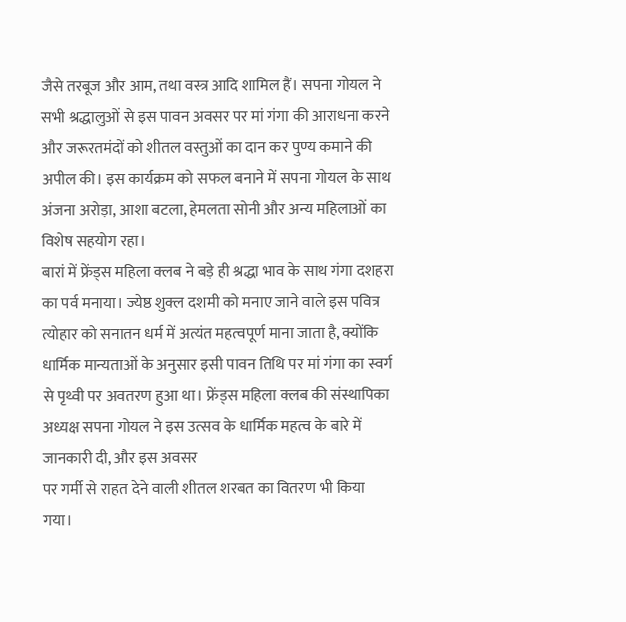जैसे तरबूज और आम, तथा वस्त्र आदि शामिल हैं। सपना गोयल ने सभी श्रद्धालुओं से इस पावन अवसर पर मां गंगा की आराधना करने और जरूरतमंदों को शीतल वस्तुओं का दान कर पुण्य कमाने की अपील की। इस कार्यक्रम को सफल बनाने में सपना गोयल के साथ अंजना अरोड़ा, आशा बटला, हेमलता सोनी और अन्य महिलाओं का विशेष सहयोग रहा।
बारां में फ्रेंड्स महिला क्लब ने बड़े ही श्रद्धा भाव के साथ गंगा दशहरा का पर्व मनाया। ज्येष्ठ शुक्ल दशमी को मनाए जाने वाले इस पवित्र त्योहार को सनातन धर्म में अत्यंत महत्वपूर्ण माना जाता है, क्योंकि धार्मिक मान्यताओं के अनुसार इसी पावन तिथि पर मां गंगा का स्वर्ग से पृथ्वी पर अवतरण हुआ था। फ्रेंड्स महिला क्लब की संस्थापिका अध्यक्ष सपना गोयल ने इस उत्सव के धार्मिक महत्व के बारे में जानकारी दी, और इस अवसर
पर गर्मी से राहत देने वाली शीतल शरबत का वितरण भी किया गया।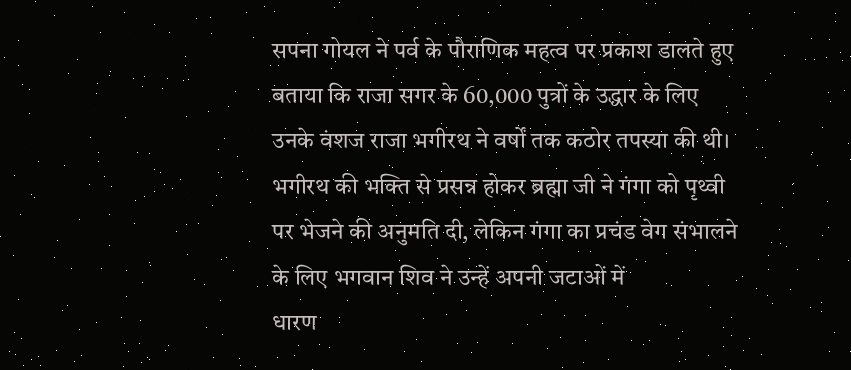सपना गोयल ने पर्व के पौराणिक महत्व पर प्रकाश डालते हुए बताया कि राजा सगर के 60,000 पुत्रों के उद्धार के लिए उनके वंशज राजा भगीरथ ने वर्षों तक कठोर तपस्या की थी। भगीरथ की भक्ति से प्रसन्न होकर ब्रह्मा जी ने गंगा को पृथ्वी पर भेजने की अनुमति दी, लेकिन गंगा का प्रचंड वेग संभालने के लिए भगवान शिव ने उन्हें अपनी जटाओं में
धारण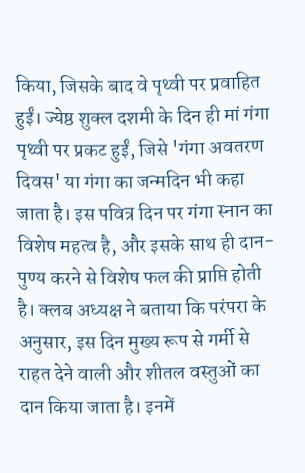किया, जिसके बाद वे पृथ्वी पर प्रवाहित हुईं। ज्येष्ठ शुक्ल दशमी के दिन ही मां गंगा पृथ्वी पर प्रकट हुईं, जिसे 'गंगा अवतरण दिवस' या गंगा का जन्मदिन भी कहा जाता है। इस पवित्र दिन पर गंगा स्नान का विशेष महत्व है, और इसके साथ ही दान-पुण्य करने से विशेष फल की प्राप्ति होती है। क्लब अध्यक्ष ने बताया कि परंपरा के अनुसार, इस दिन मुख्य रूप से गर्मी से राहत देने वाली और शीतल वस्तुओं का
दान किया जाता है। इनमें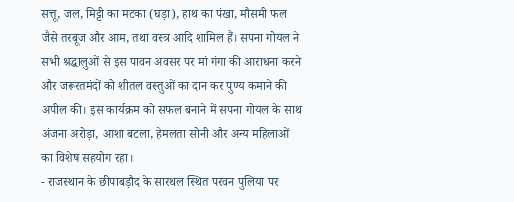सत्तू, जल, मिट्टी का मटका (घड़ा), हाथ का पंखा, मौसमी फल जैसे तरबूज और आम, तथा वस्त्र आदि शामिल हैं। सपना गोयल ने सभी श्रद्धालुओं से इस पावन अवसर पर मां गंगा की आराधना करने और जरूरतमंदों को शीतल वस्तुओं का दान कर पुण्य कमाने की अपील की। इस कार्यक्रम को सफल बनाने में सपना गोयल के साथ अंजना अरोड़ा, आशा बटला, हेमलता सोनी और अन्य महिलाओं का विशेष सहयोग रहा।
- राजस्थान के छीपाबड़ौद के सारथल स्थित परवन पुलिया पर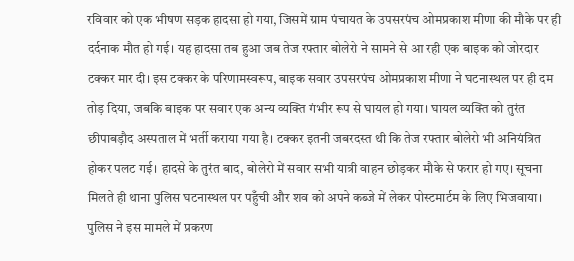रविवार को एक भीषण सड़क हादसा हो गया, जिसमें ग्राम पंचायत के उपसरपंच ओमप्रकाश मीणा की मौके पर ही दर्दनाक मौत हो गई। यह हादसा तब हुआ जब तेज रफ्तार बोलेरो ने सामने से आ रही एक बाइक को जोरदार टक्कर मार दी। इस टक्कर के परिणामस्वरूप, बाइक सवार उपसरपंच ओमप्रकाश मीणा ने घटनास्थल पर ही दम तोड़ दिया, जबकि बाइक पर सवार एक अन्य व्यक्ति गंभीर रूप से घायल हो गया। घायल व्यक्ति को तुरंत छीपाबड़ौद अस्पताल में भर्ती कराया गया है। टक्कर इतनी जबरदस्त थी कि तेज रफ्तार बोलेरो भी अनियंत्रित होकर पलट गई। हादसे के तुरंत बाद, बोलेरो में सवार सभी यात्री वाहन छोड़कर मौके से फरार हो गए। सूचना मिलते ही थाना पुलिस घटनास्थल पर पहुँची और शव को अपने कब्जे में लेकर पोस्टमार्टम के लिए भिजवाया। पुलिस ने इस मामले में प्रकरण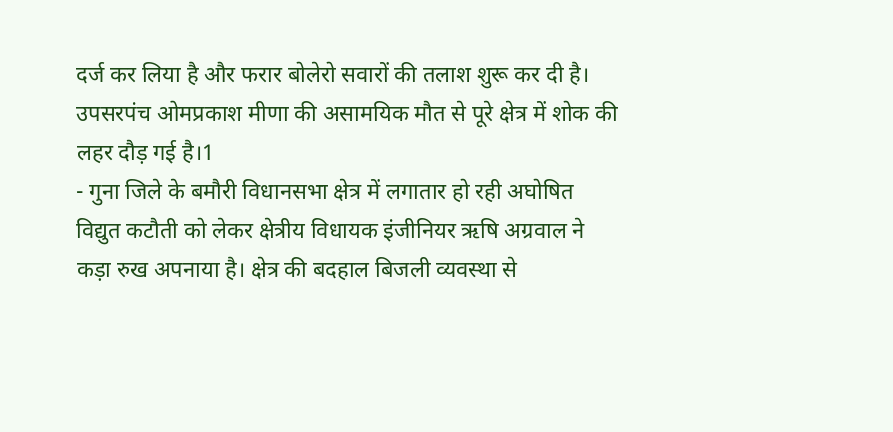दर्ज कर लिया है और फरार बोलेरो सवारों की तलाश शुरू कर दी है। उपसरपंच ओमप्रकाश मीणा की असामयिक मौत से पूरे क्षेत्र में शोक की लहर दौड़ गई है।1
- गुना जिले के बमौरी विधानसभा क्षेत्र में लगातार हो रही अघोषित विद्युत कटौती को लेकर क्षेत्रीय विधायक इंजीनियर ऋषि अग्रवाल ने कड़ा रुख अपनाया है। क्षेत्र की बदहाल बिजली व्यवस्था से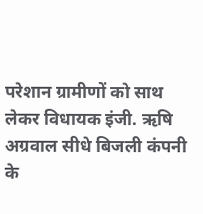परेशान ग्रामीणों को साथ लेकर विधायक इंजी. ऋषि अग्रवाल सीधे बिजली कंपनी के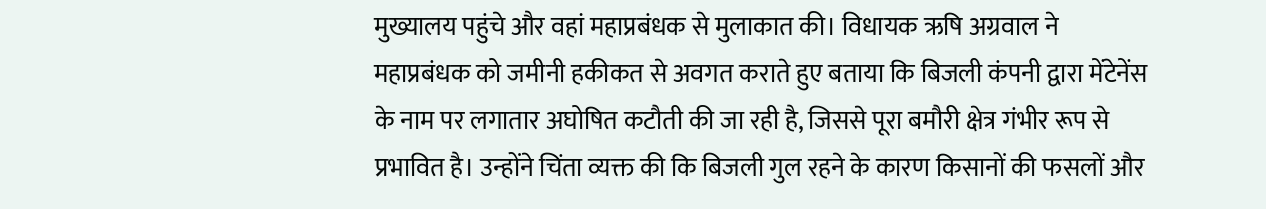मुख्यालय पहुंचे और वहां महाप्रबंधक से मुलाकात की। विधायक ऋषि अग्रवाल ने महाप्रबंधक को जमीनी हकीकत से अवगत कराते हुए बताया कि बिजली कंपनी द्वारा मेंटेनेंस के नाम पर लगातार अघोषित कटौती की जा रही है, जिससे पूरा बमौरी क्षेत्र गंभीर रूप से प्रभावित है। उन्होंने चिंता व्यक्त की कि बिजली गुल रहने के कारण किसानों की फसलों और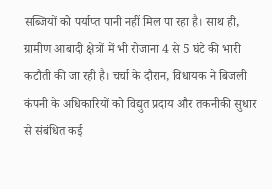सब्जियों को पर्याप्त पानी नहीं मिल पा रहा है। साथ ही, ग्रामीण आबादी क्षेत्रों में भी रोजाना 4 से 5 घंटे की भारी कटौती की जा रही है। चर्चा के दौरान, विधायक ने बिजली कंपनी के अधिकारियों को विद्युत प्रदाय और तकनीकी सुधार से संबंधित कई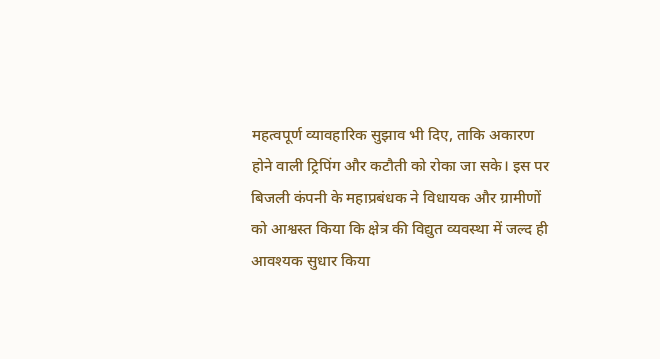महत्वपूर्ण व्यावहारिक सुझाव भी दिए, ताकि अकारण होने वाली ट्रिपिंग और कटौती को रोका जा सके। इस पर बिजली कंपनी के महाप्रबंधक ने विधायक और ग्रामीणों को आश्वस्त किया कि क्षेत्र की विद्युत व्यवस्था में जल्द ही आवश्यक सुधार किया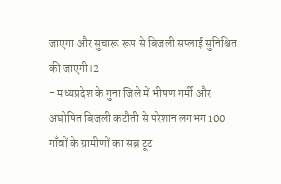जाएगा और सुचारू रूप से बिजली सप्लाई सुनिश्चित की जाएगी।2
- मध्यप्रदेश के गुना जिले में भीषण गर्मी और अघोषित बिजली कटौती से परेशान लगभग 100 गाँवों के ग्रामीणों का सब्र टूट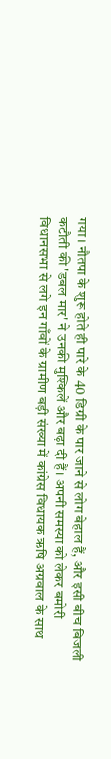गया। नौतपा के शुरू होते ही पारे के 40 डिग्री के पार जाने से लोग बेहाल हैं, और इसी बीच बिजली कटौती की 'डबल मार' ने उनकी मुश्किलें और बढ़ा दी हैं। अपनी समस्या को लेकर बमोरी विधानसभा से लगे इन गाँवों के ग्रामीण बड़ी संख्या में कांग्रेस विधायक ऋषि अग्रवाल के साथ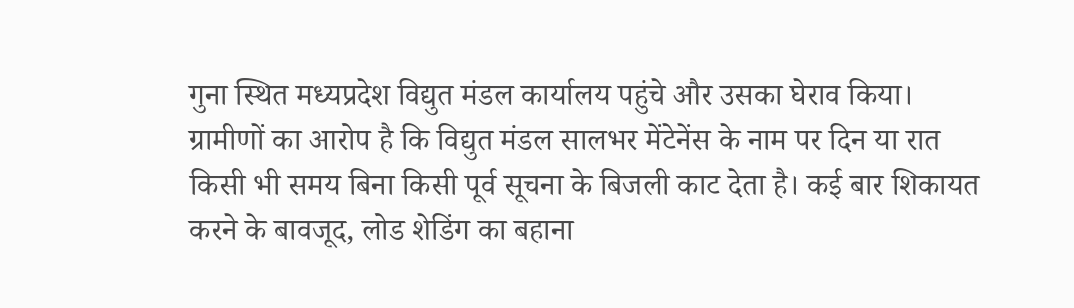गुना स्थित मध्यप्रदेश विद्युत मंडल कार्यालय पहुंचे और उसका घेराव किया। ग्रामीणों का आरोप है कि विद्युत मंडल सालभर मेंटेनेंस के नाम पर दिन या रात किसी भी समय बिना किसी पूर्व सूचना के बिजली काट देता है। कई बार शिकायत करने के बावजूद, लोड शेडिंग का बहाना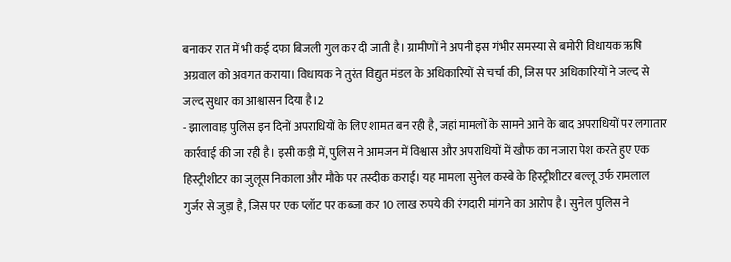बनाकर रात में भी कई दफा बिजली गुल कर दी जाती है। ग्रामीणों ने अपनी इस गंभीर समस्या से बमोरी विधायक ऋषि अग्रवाल को अवगत कराया। विधायक ने तुरंत विद्युत मंडल के अधिकारियों से चर्चा की, जिस पर अधिकारियों ने जल्द से जल्द सुधार का आश्वासन दिया है।2
- झालावाड़ पुलिस इन दिनों अपराधियों के लिए शामत बन रही है, जहां मामलों के सामने आने के बाद अपराधियों पर लगातार कार्रवाई की जा रही है। इसी कड़ी में, पुलिस ने आमजन में विश्वास और अपराधियों में खौफ का नजारा पेश करते हुए एक हिस्ट्रीशीटर का जुलूस निकाला और मौके पर तस्दीक कराई। यह मामला सुनेल कस्बे के हिस्ट्रीशीटर बल्लू उर्फ रामलाल गुर्जर से जुड़ा है, जिस पर एक प्लॉट पर कब्जा कर 10 लाख रुपये की रंगदारी मांगने का आरोप है। सुनेल पुलिस ने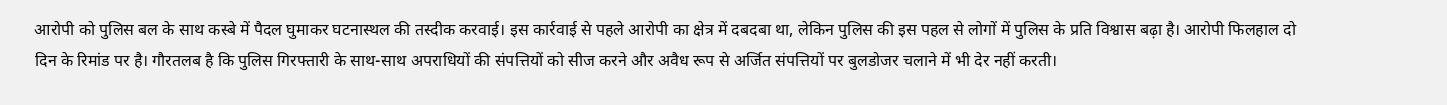आरोपी को पुलिस बल के साथ कस्बे में पैदल घुमाकर घटनास्थल की तस्दीक करवाई। इस कार्रवाई से पहले आरोपी का क्षेत्र में दबदबा था, लेकिन पुलिस की इस पहल से लोगों में पुलिस के प्रति विश्वास बढ़ा है। आरोपी फिलहाल दो दिन के रिमांड पर है। गौरतलब है कि पुलिस गिरफ्तारी के साथ-साथ अपराधियों की संपत्तियों को सीज करने और अवैध रूप से अर्जित संपत्तियों पर बुलडोजर चलाने में भी देर नहीं करती।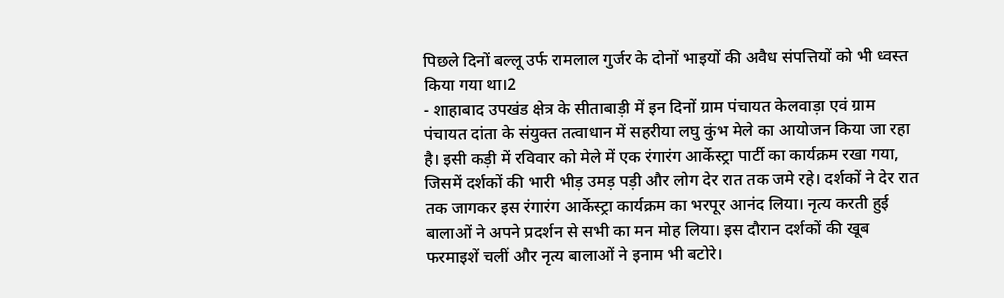पिछले दिनों बल्लू उर्फ रामलाल गुर्जर के दोनों भाइयों की अवैध संपत्तियों को भी ध्वस्त किया गया था।2
- शाहाबाद उपखंड क्षेत्र के सीताबाड़ी में इन दिनों ग्राम पंचायत केलवाड़ा एवं ग्राम पंचायत दांता के संयुक्त तत्वाधान में सहरीया लघु कुंभ मेले का आयोजन किया जा रहा है। इसी कड़ी में रविवार को मेले में एक रंगारंग आर्केस्ट्रा पार्टी का कार्यक्रम रखा गया, जिसमें दर्शकों की भारी भीड़ उमड़ पड़ी और लोग देर रात तक जमे रहे। दर्शकों ने देर रात तक जागकर इस रंगारंग आर्केस्ट्रा कार्यक्रम का भरपूर आनंद लिया। नृत्य करती हुई बालाओं ने अपने प्रदर्शन से सभी का मन मोह लिया। इस दौरान दर्शकों की खूब फरमाइशें चलीं और नृत्य बालाओं ने इनाम भी बटोरे।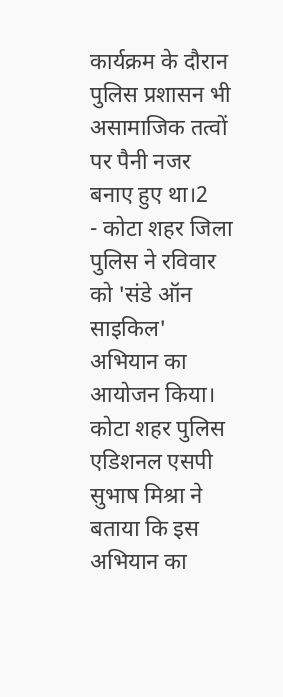कार्यक्रम के दौरान पुलिस प्रशासन भी असामाजिक तत्वों पर पैनी नजर बनाए हुए था।2
- कोटा शहर जिला पुलिस ने रविवार को 'संडे ऑन साइकिल' अभियान का आयोजन किया। कोटा शहर पुलिस एडिशनल एसपी सुभाष मिश्रा ने बताया कि इस अभियान का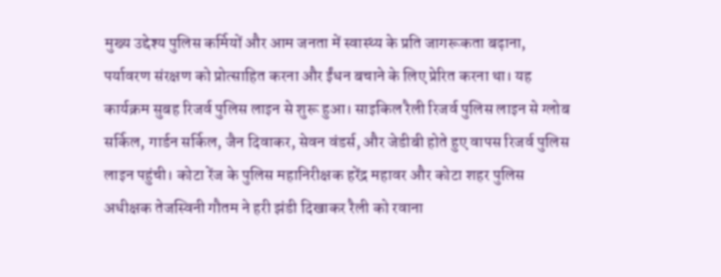मुख्य उद्देश्य पुलिस कर्मियों और आम जनता में स्वास्थ्य के प्रति जागरूकता बढ़ाना, पर्यावरण संरक्षण को प्रोत्साहित करना और ईंधन बचाने के लिए प्रेरित करना था। यह कार्यक्रम सुबह रिजर्व पुलिस लाइन से शुरू हुआ। साइकिल रैली रिजर्व पुलिस लाइन से ग्लोब सर्किल, गार्डन सर्किल, जैन दिवाकर, सेवन वंडर्स, और जेडीबी होते हुए वापस रिजर्व पुलिस लाइन पहुंची। कोटा रेंज के पुलिस महानिरीक्षक हरेंद्र महावर और कोटा शहर पुलिस अधीक्षक तेजस्विनी गौतम ने हरी झंडी दिखाकर रैली को रवाना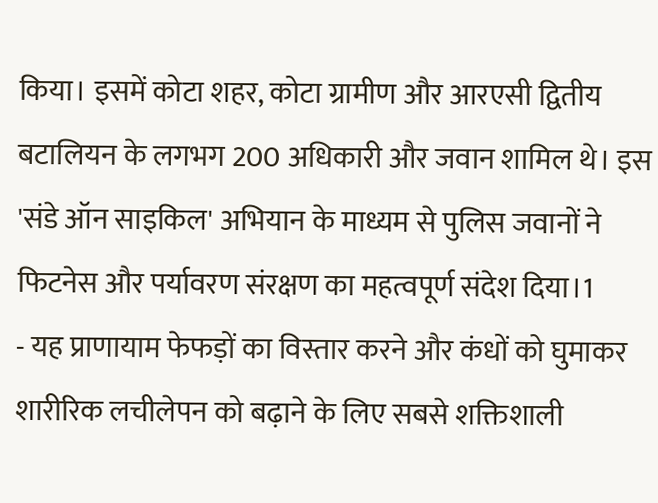किया। इसमें कोटा शहर, कोटा ग्रामीण और आरएसी द्वितीय बटालियन के लगभग 200 अधिकारी और जवान शामिल थे। इस 'संडे ऑन साइकिल' अभियान के माध्यम से पुलिस जवानों ने फिटनेस और पर्यावरण संरक्षण का महत्वपूर्ण संदेश दिया।1
- यह प्राणायाम फेफड़ों का विस्तार करने और कंधों को घुमाकर शारीरिक लचीलेपन को बढ़ाने के लिए सबसे शक्तिशाली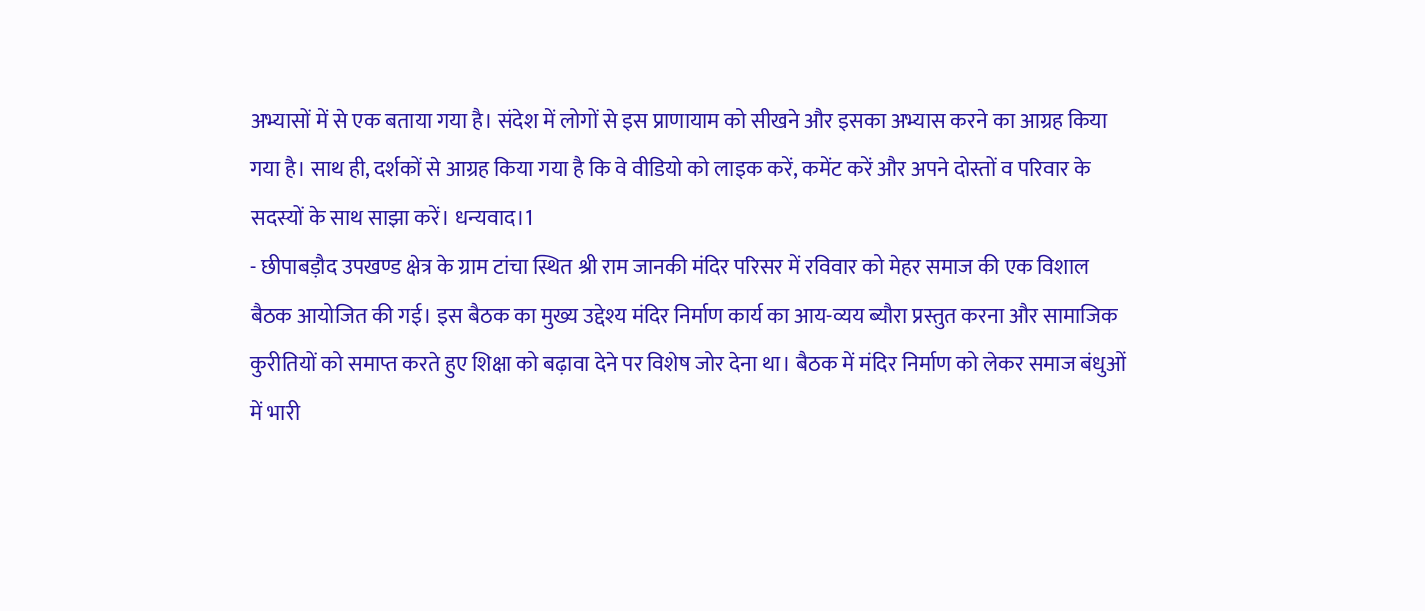अभ्यासों में से एक बताया गया है। संदेश में लोगों से इस प्राणायाम को सीखने और इसका अभ्यास करने का आग्रह किया गया है। साथ ही, दर्शकों से आग्रह किया गया है कि वे वीडियो को लाइक करें, कमेंट करें और अपने दोस्तों व परिवार के सदस्यों के साथ साझा करें। धन्यवाद।1
- छीपाबड़ौद उपखण्ड क्षेत्र के ग्राम टांचा स्थित श्री राम जानकी मंदिर परिसर में रविवार को मेहर समाज की एक विशाल बैठक आयोजित की गई। इस बैठक का मुख्य उद्देश्य मंदिर निर्माण कार्य का आय-व्यय ब्यौरा प्रस्तुत करना और सामाजिक कुरीतियों को समाप्त करते हुए शिक्षा को बढ़ावा देने पर विशेष जोर देना था। बैठक में मंदिर निर्माण को लेकर समाज बंधुओं में भारी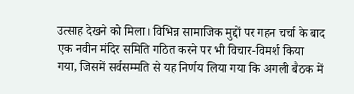उत्साह देखने को मिला। विभिन्न सामाजिक मुद्दों पर गहन चर्चा के बाद एक नवीन मंदिर समिति गठित करने पर भी विचार-विमर्श किया गया, जिसमें सर्वसम्मति से यह निर्णय लिया गया कि अगली बैठक में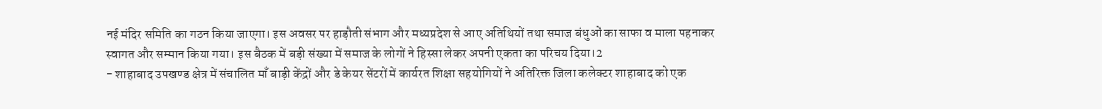नई मंदिर समिति का गठन किया जाएगा। इस अवसर पर हाड़ौती संभाग और मध्यप्रदेश से आए अतिथियों तथा समाज बंधुओं का साफा व माला पहनाकर स्वागत और सम्मान किया गया। इस बैठक में बड़ी संख्या में समाज के लोगों ने हिस्सा लेकर अपनी एकता का परिचय दिया।2
- शाहाबाद उपखण्ड क्षेत्र में संचालित माँ बाड़ी केंद्रों और डे केयर सेंटरों में कार्यरत शिक्षा सहयोगियों ने अतिरिक्त जिला कलेक्टर शाहाबाद को एक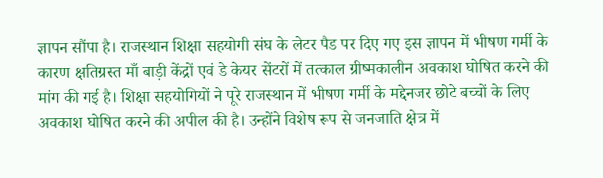ज्ञापन सौंपा है। राजस्थान शिक्षा सहयोगी संघ के लेटर पैड पर दिए गए इस ज्ञापन में भीषण गर्मी के कारण क्षतिग्रस्त माँ बाड़ी केंद्रों एवं डे केयर सेंटरों में तत्काल ग्रीष्मकालीन अवकाश घोषित करने की मांग की गई है। शिक्षा सहयोगियों ने पूरे राजस्थान में भीषण गर्मी के मद्देनजर छोटे बच्चों के लिए अवकाश घोषित करने की अपील की है। उन्होंने विशेष रूप से जनजाति क्षेत्र में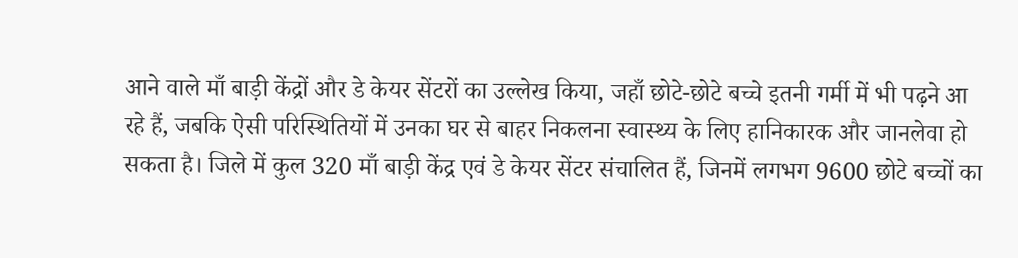आने वाले माँ बाड़ी केंद्रों और डे केयर सेंटरों का उल्लेख किया, जहाँ छोटे-छोटे बच्चे इतनी गर्मी में भी पढ़ने आ रहे हैं, जबकि ऐसी परिस्थितियों में उनका घर से बाहर निकलना स्वास्थ्य के लिए हानिकारक और जानलेवा हो सकता है। जिले में कुल 320 माँ बाड़ी केंद्र एवं डे केयर सेंटर संचालित हैं, जिनमें लगभग 9600 छोटे बच्चों का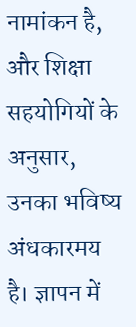नामांकन है, और शिक्षा सहयोगियों के अनुसार, उनका भविष्य अंधकारमय है। ज्ञापन में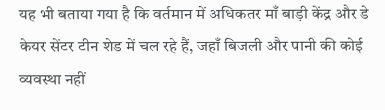यह भी बताया गया है कि वर्तमान में अधिकतर माँ बाड़ी केंद्र और डे केयर सेंटर टीन शेड में चल रहे हैं, जहाँ बिजली और पानी की कोई व्यवस्था नहीं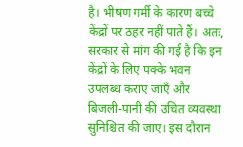है। भीषण गर्मी के कारण बच्चे केंद्रों पर ठहर नहीं पाते हैं। अतः, सरकार से मांग की गई है कि इन केंद्रों के लिए पक्के भवन उपलब्ध कराए जाएँ और बिजली-पानी की उचित व्यवस्था सुनिश्चित की जाए। इस दौरान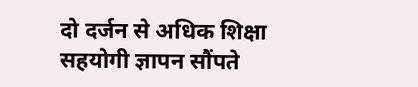दो दर्जन से अधिक शिक्षा सहयोगी ज्ञापन सौंपते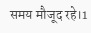समय मौजूद रहे।1